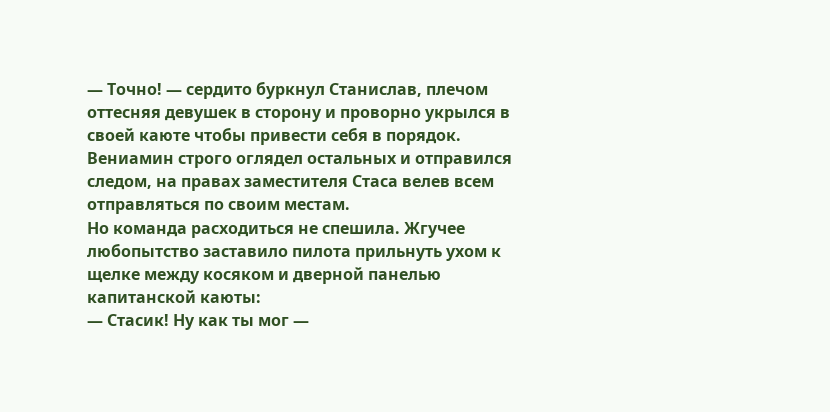— Точно! — сердито буркнул Станислав, плечом оттесняя девушек в сторону и проворно укрылся в своей каюте чтобы привести себя в порядок. Вениамин строго оглядел остальных и отправился следом, на правах заместителя Стаса велев всем отправляться по своим местам.
Но команда расходиться не спешила. Жгучее любопытство заставило пилота прильнуть ухом к щелке между косяком и дверной панелью капитанской каюты:
— Стасик! Ну как ты мог —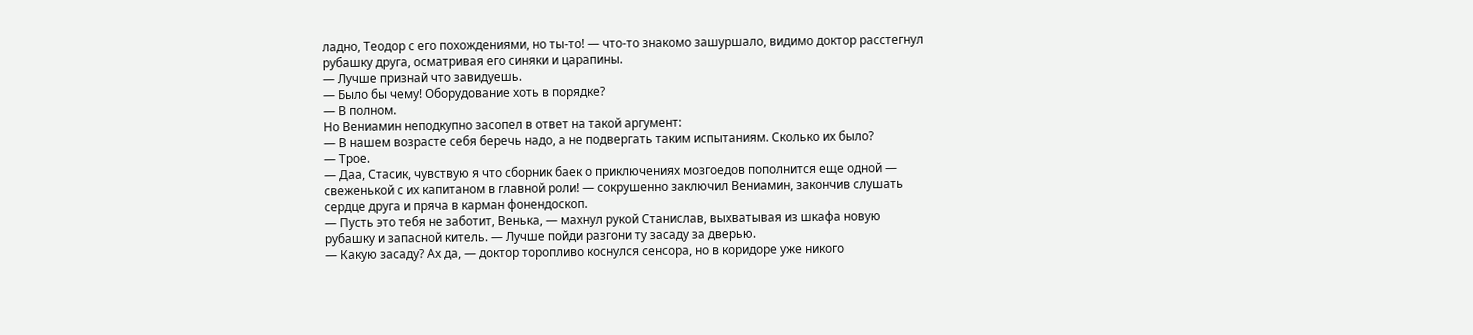ладно, Теодор с его похождениями, но ты-то! — что-то знакомо зашуршало, видимо доктор расстегнул рубашку друга, осматривая его синяки и царапины.
— Лучше признай что завидуешь.
— Было бы чему! Оборудование хоть в порядке?
— В полном.
Но Вениамин неподкупно засопел в ответ на такой аргумент:
— В нашем возрасте себя беречь надо, а не подвергать таким испытаниям. Сколько их было?
— Трое.
— Даа, Стасик, чувствую я что сборник баек о приключениях мозгоедов пополнится еще одной — свеженькой с их капитаном в главной роли! — сокрушенно заключил Вениамин, закончив слушать сердце друга и пряча в карман фонендоскоп.
— Пусть это тебя не заботит, Венька, — махнул рукой Станислав, выхватывая из шкафа новую рубашку и запасной китель. — Лучше пойди разгони ту засаду за дверью.
— Какую засаду? Ах да, — доктор торопливо коснулся сенсора, но в коридоре уже никого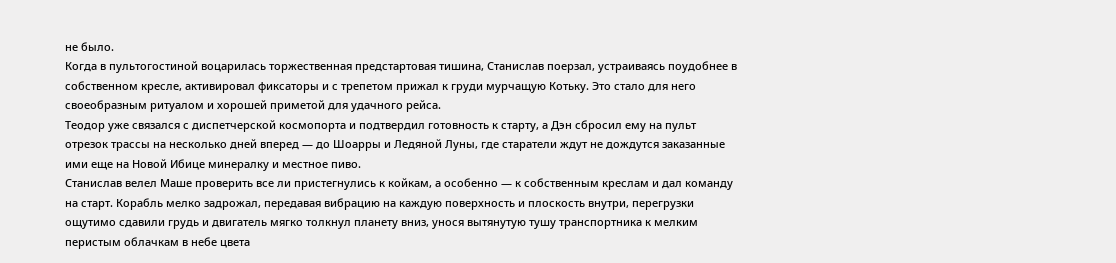не было.
Когда в пультогостиной воцарилась торжественная предстартовая тишина, Станислав поерзал, устраиваясь поудобнее в собственном кресле, активировал фиксаторы и с трепетом прижал к груди мурчащую Котьку. Это стало для него своеобразным ритуалом и хорошей приметой для удачного рейса.
Теодор уже связался с диспетчерской космопорта и подтвердил готовность к старту, а Дэн сбросил ему на пульт отрезок трассы на несколько дней вперед — до Шоарры и Ледяной Луны, где старатели ждут не дождутся заказанные ими еще на Новой Ибице минералку и местное пиво.
Станислав велел Маше проверить все ли пристегнулись к койкам, а особенно — к собственным креслам и дал команду на старт. Корабль мелко задрожал, передавая вибрацию на каждую поверхность и плоскость внутри, перегрузки ощутимо сдавили грудь и двигатель мягко толкнул планету вниз, унося вытянутую тушу транспортника к мелким перистым облачкам в небе цвета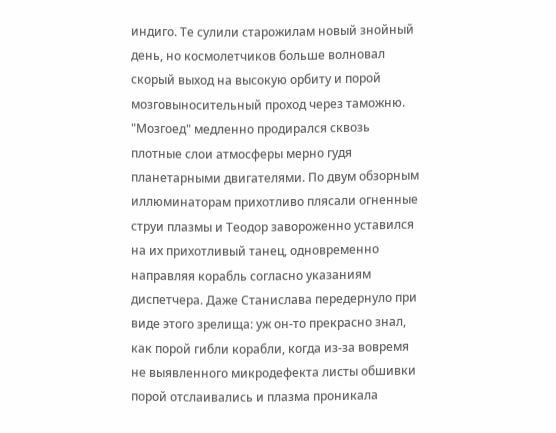индиго. Те сулили старожилам новый знойный день, но космолетчиков больше волновал скорый выход на высокую орбиту и порой мозговыносительный проход через таможню.
"Мозгоед" медленно продирался сквозь плотные слои атмосферы мерно гудя планетарными двигателями. По двум обзорным иллюминаторам прихотливо плясали огненные струи плазмы и Теодор завороженно уставился на их прихотливый танец, одновременно направляя корабль согласно указаниям диспетчера. Даже Станислава передернуло при виде этого зрелища: уж он-то прекрасно знал, как порой гибли корабли, когда из-за вовремя не выявленного микродефекта листы обшивки порой отслаивались и плазма проникала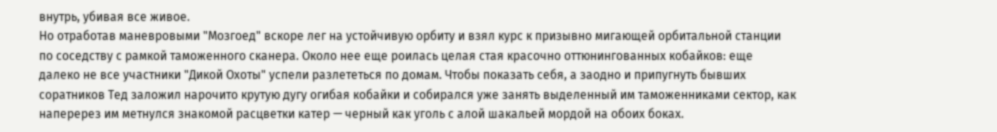внутрь, убивая все живое.
Но отработав маневровыми "Мозгоед" вскоре лег на устойчивую орбиту и взял курс к призывно мигающей орбитальной станции по соседству с рамкой таможенного сканера. Около нее еще роилась целая стая красочно оттюнингованных кобайков: еще далеко не все участники "Дикой Охоты" успели разлететься по домам. Чтобы показать себя, а заодно и припугнуть бывших соратников Тед заложил нарочито крутую дугу огибая кобайки и собирался уже занять выделенный им таможенниками сектор, как наперерез им метнулся знакомой расцветки катер — черный как уголь с алой шакальей мордой на обоих боках.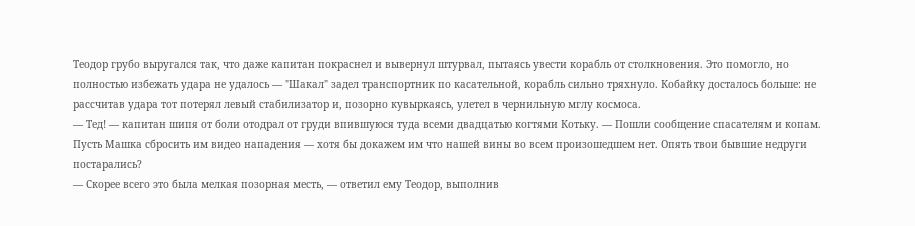Теодор грубо выругался так, что даже капитан покраснел и вывернул штурвал, пытаясь увести корабль от столкновения. Это помогло, но полностью избежать удара не удалось — "Шакал" задел транспортник по касательной, корабль сильно тряхнуло. Кобайку досталось больше: не рассчитав удара тот потерял левый стабилизатор и, позорно кувыркаясь, улетел в чернильную мглу космоса.
— Тед! — капитан шипя от боли отодрал от груди впившуюся туда всеми двадцатью когтями Котьку. — Пошли сообщение спасателям и копам. Пусть Машка сбросить им видео нападения — хотя бы докажем им что нашей вины во всем произошедшем нет. Опять твои бывшие недруги постарались?
— Скорее всего это была мелкая позорная месть, — ответил ему Теодор, выполнив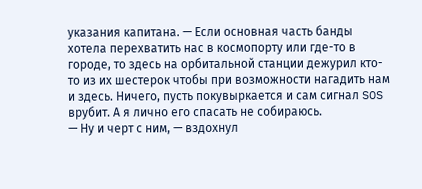указания капитана. — Если основная часть банды хотела перехватить нас в космопорту или где-то в городе, то здесь на орбитальной станции дежурил кто-то из их шестерок чтобы при возможности нагадить нам и здесь. Ничего, пусть покувыркается и сам сигнал SOS врубит. А я лично его спасать не собираюсь.
— Ну и черт с ним, — вздохнул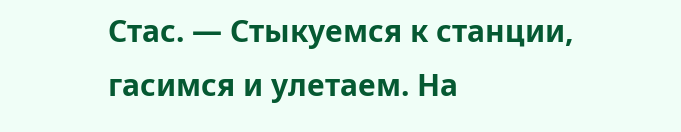Стас. — Стыкуемся к станции, гасимся и улетаем. На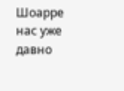Шоарре нас уже давно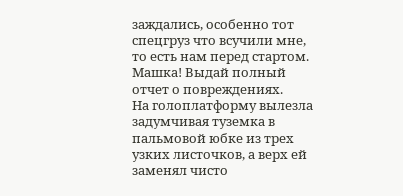заждались, особенно тот спецгруз что всучили мне, то есть нам перед стартом. Машка! Выдай полный отчет о повреждениях.
На голоплатформу вылезла задумчивая туземка в пальмовой юбке из трех узких листочков, а верх ей заменял чисто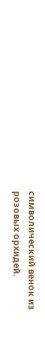символический венок из розовых орхидей.